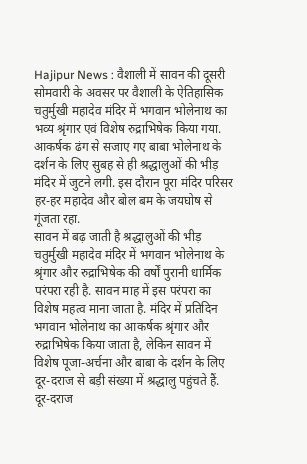Hajipur News : वैशाली में सावन की दूसरी सोमवारी के अवसर पर वैशाली के ऐतिहासिक चतुर्मुखी महादेव मंदिर में भगवान भोलेनाथ का भव्य श्रृंगार एवं विशेष रुद्राभिषेक किया गया. आकर्षक ढंग से सजाए गए बाबा भोलेनाथ के दर्शन के लिए सुबह से ही श्रद्धालुओं की भीड़ मंदिर में जुटने लगी. इस दौरान पूरा मंदिर परिसर हर-हर महादेव और बोल बम के जयघोष से गूंजता रहा.
सावन में बढ़ जाती है श्रद्धालुओं की भीड़
चतुर्मुखी महादेव मंदिर में भगवान भोलेनाथ के श्रृंगार और रुद्राभिषेक की वर्षों पुरानी धार्मिक परंपरा रही है. सावन माह में इस परंपरा का विशेष महत्व माना जाता है. मंदिर में प्रतिदिन भगवान भोलेनाथ का आकर्षक श्रृंगार और रुद्राभिषेक किया जाता है, लेकिन सावन में विशेष पूजा-अर्चना और बाबा के दर्शन के लिए दूर-दराज से बड़ी संख्या में श्रद्धालु पहुंचते हैं.
दूर-दराज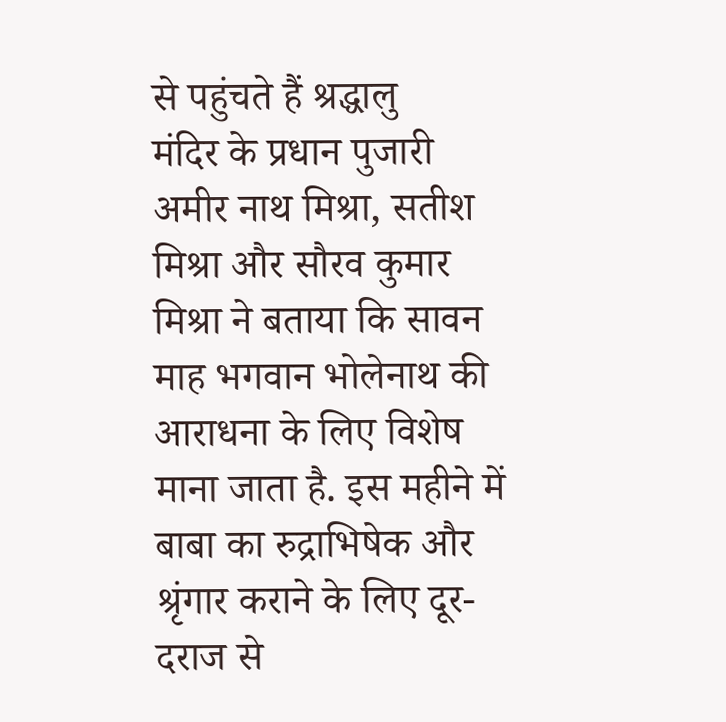से पहुंचते हैं श्रद्धालु
मंदिर के प्रधान पुजारी अमीर नाथ मिश्रा, सतीश मिश्रा और सौरव कुमार मिश्रा ने बताया कि सावन माह भगवान भोलेनाथ की आराधना के लिए विशेष माना जाता है. इस महीने में बाबा का रुद्राभिषेक और श्रृंगार कराने के लिए दूर-दराज से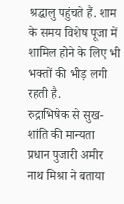श्रद्धालु पहुंचते हैं. शाम के समय विशेष पूजा में शामिल होने के लिए भी भक्तों की भीड़ लगी रहती है.
रुद्राभिषेक से सुख-शांति की मान्यता
प्रधान पुजारी अमीर नाथ मिश्रा ने बताया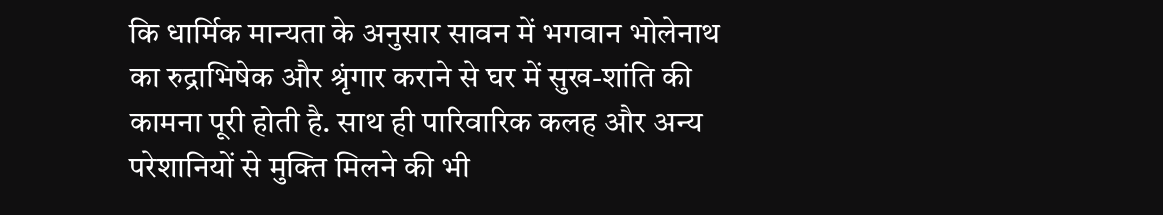कि धार्मिक मान्यता के अनुसार सावन में भगवान भोलेनाथ का रुद्राभिषेक और श्रृंगार कराने से घर में सुख-शांति की कामना पूरी होती है. साथ ही पारिवारिक कलह और अन्य परेशानियों से मुक्ति मिलने की भी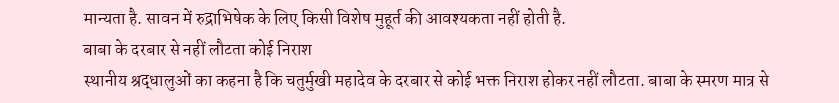मान्यता है. सावन में रुद्राभिषेक के लिए किसी विशेष मुहूर्त की आवश्यकता नहीं होती है.
बाबा के दरबार से नहीं लौटता कोई निराश
स्थानीय श्रद्धालुओं का कहना है कि चतुर्मुखी महादेव के दरबार से कोई भक्त निराश होकर नहीं लौटता. बाबा के स्मरण मात्र से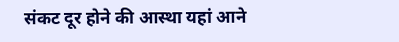संकट दूर होने की आस्था यहां आने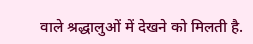वाले श्रद्धालुओं में देखने को मिलती है.